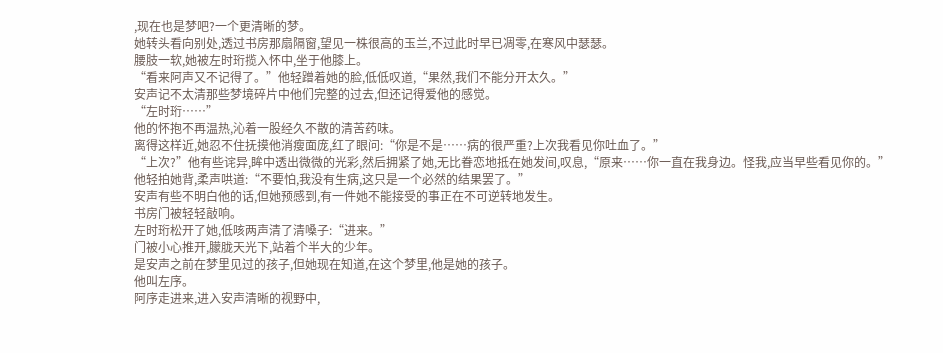,现在也是梦吧?一个更清晰的梦。
她转头看向别处,透过书房那扇隔窗,望见一株很高的玉兰,不过此时早已凋零,在寒风中瑟瑟。
腰肢一软,她被左时珩揽入怀中,坐于他膝上。
“看来阿声又不记得了。”他轻蹭着她的脸,低低叹道,“果然,我们不能分开太久。”
安声记不太清那些梦境碎片中他们完整的过去,但还记得爱他的感觉。
“左时珩……”
他的怀抱不再温热,沁着一股经久不散的清苦药味。
离得这样近,她忍不住抚摸他消瘦面庞,红了眼问:“你是不是……病的很严重?上次我看见你吐血了。”
“上次?”他有些诧异,眸中透出微微的光彩,然后拥紧了她,无比眷恋地抵在她发间,叹息,“原来……你一直在我身边。怪我,应当早些看见你的。”
他轻拍她背,柔声哄道:“不要怕,我没有生病,这只是一个必然的结果罢了。”
安声有些不明白他的话,但她预感到,有一件她不能接受的事正在不可逆转地发生。
书房门被轻轻敲响。
左时珩松开了她,低咳两声清了清嗓子:“进来。”
门被小心推开,朦胧天光下,站着个半大的少年。
是安声之前在梦里见过的孩子,但她现在知道,在这个梦里,他是她的孩子。
他叫左序。
阿序走进来,进入安声清晰的视野中,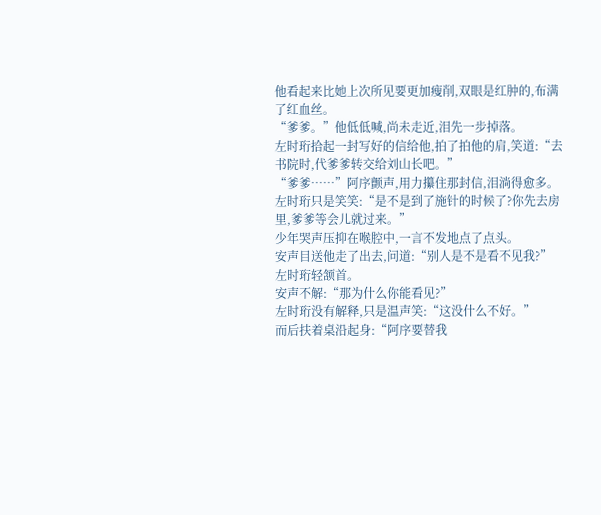他看起来比她上次所见要更加瘦削,双眼是红肿的,布满了红血丝。
“爹爹。”他低低喊,尚未走近,泪先一步掉落。
左时珩拾起一封写好的信给他,拍了拍他的肩,笑道:“去书院时,代爹爹转交给刘山长吧。”
“爹爹……”阿序颤声,用力攥住那封信,泪淌得愈多。
左时珩只是笑笑:“是不是到了施针的时候了?你先去房里,爹爹等会儿就过来。”
少年哭声压抑在喉腔中,一言不发地点了点头。
安声目送他走了出去,问道:“别人是不是看不见我?”
左时珩轻颔首。
安声不解:“那为什么你能看见?”
左时珩没有解释,只是温声笑:“这没什么不好。”
而后扶着桌沿起身:“阿序要替我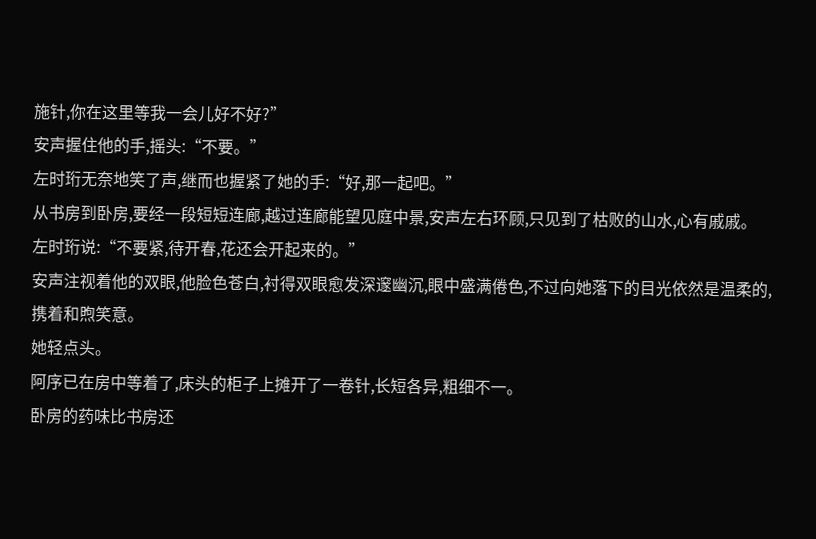施针,你在这里等我一会儿好不好?”
安声握住他的手,摇头:“不要。”
左时珩无奈地笑了声,继而也握紧了她的手:“好,那一起吧。”
从书房到卧房,要经一段短短连廊,越过连廊能望见庭中景,安声左右环顾,只见到了枯败的山水,心有戚戚。
左时珩说:“不要紧,待开春,花还会开起来的。”
安声注视着他的双眼,他脸色苍白,衬得双眼愈发深邃幽沉,眼中盛满倦色,不过向她落下的目光依然是温柔的,携着和煦笑意。
她轻点头。
阿序已在房中等着了,床头的柜子上摊开了一卷针,长短各异,粗细不一。
卧房的药味比书房还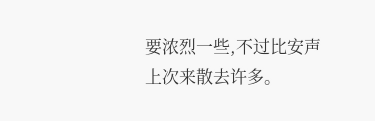要浓烈一些,不过比安声上次来散去许多。